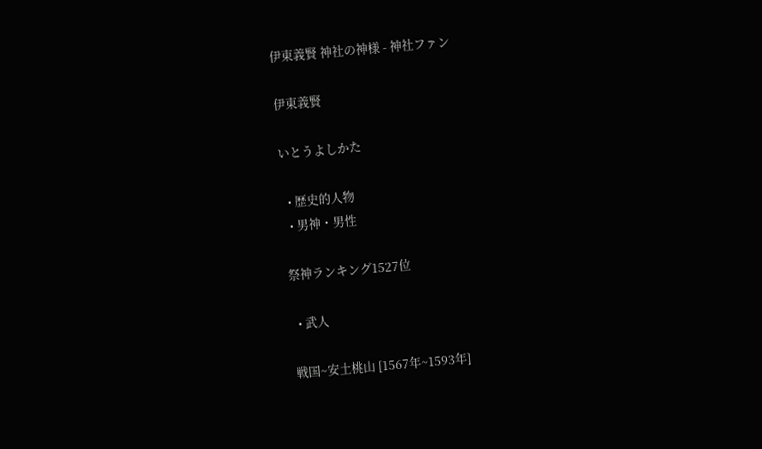伊東義賢 神社の神様 - 神社ファン

伊東義賢

いとうよしかた

  • 歴史的人物
  • 男神・男性

祭神ランキング1527位

  • 武人

戦国~安土桃山 [1567年~1593年]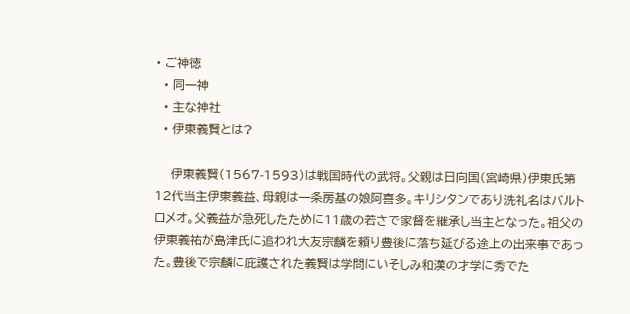• ご神徳
  • 同一神
  • 主な神社
  • 伊東義賢とは?

    伊東義賢(1567-1593)は戦国時代の武将。父親は日向国(宮崎県)伊東氏第12代当主伊東義益、母親は一条房基の娘阿喜多。キリシタンであり洗礼名はバルトロメオ。父義益が急死したために11歳の若さで家督を継承し当主となった。祖父の伊東義祐が島津氏に追われ大友宗麟を頼り豊後に落ち延びる途上の出来事であった。豊後で宗麟に庇護された義賢は学問にいそしみ和漢の才学に秀でた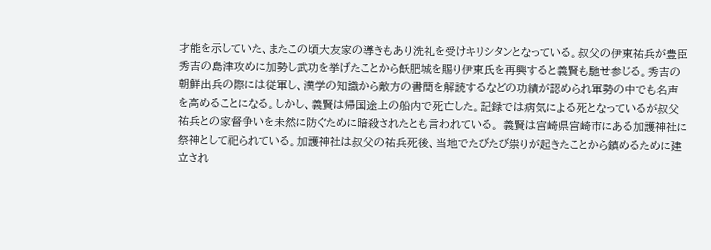才能を示していた、またこの頃大友家の導きもあり洗礼を受けキリシタンとなっている。叔父の伊東祐兵が豊臣秀吉の島津攻めに加勢し武功を挙げたことから飫肥城を賜り伊東氏を再興すると義賢も馳せ参じる。秀吉の朝鮮出兵の際には従軍し、漢学の知識から敵方の書簡を解読するなどの功績が認められ軍勢の中でも名声を高めることになる。しかし、義賢は帰国途上の船内で死亡した。記録では病気による死となっているが叔父祐兵との家督争いを未然に防ぐために暗殺されたとも言われている。 義賢は宮崎県宮崎市にある加護神社に祭神として祀られている。加護神社は叔父の祐兵死後、当地でたびたび祟りが起きたことから鎮めるために建立され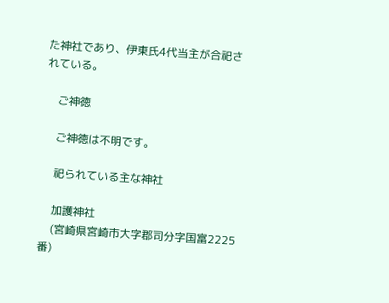た神社であり、伊東氏4代当主が合祀されている。

    ご神徳

    ご神徳は不明です。

    祀られている主な神社

    加護神社
    (宮崎県宮崎市大字郡司分字国富2225番)